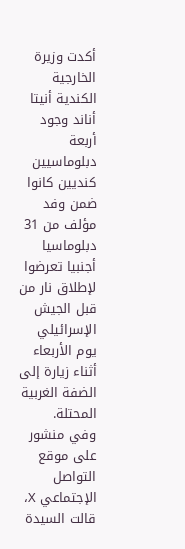أكدت وزيرة الخارجية الكندية أنيتا أناند وجود أربعة دبلوماسيين كنديين كانوا ضمن وفد مؤلف من 31 دبلوماسيا أجنبيا تعرضوا لإطلاق نار من قبل الجيش الإسرائيلي يوم الأربعاء أثناء زيارة إلى الضفة الغربية المحتلة.
وفي منشور على موقع التواصل الإجتماعي X، قالت السيدة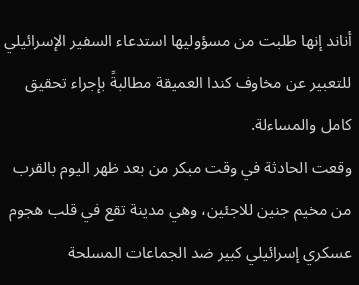أناند إنها طلبت من مسؤوليها استدعاء السفير الإسرائيلي للتعبير عن مخاوف كندا العميقة مطالبةً بإجراء تحقيق كامل والمساءلة.
وقعت الحادثة في وقت مبكر من بعد ظهر اليوم بالقرب من مخيم جنين للاجئين، وهي مدينة تقع في قلب هجوم عسكري إسرائيلي كبير ضد الجماعات المسلحة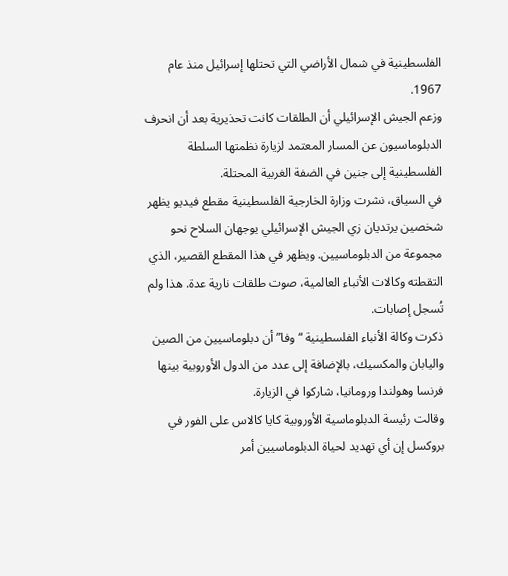الفلسطينية في شمال الأراضي التي تحتلها إسرائيل منذ عام 1967.
وزعم الجيش الإسرائيلي أن الطلقات كانت تحذيرية بعد أن انحرف الدبلوماسيون عن المسار المعتمد لزيارة نظمتها السلطة الفلسطينية إلى جنين في الضفة الغربية المحتلة.
في السياق، نشرت وزارة الخارجية الفلسطينية مقطع فيديو يظهر شخصين يرتديان زي الجيش الإسرائيلي يوجهان السلاح نحو مجموعة من الدبلوماسيين. ويظهر في هذا المقطع القصير، الذي التقطته وكالات الأنباء العالمية، صوت طلقات نارية عدة. هذا ولم تُسجل إصابات.
ذكرت وكالة الأنباء الفلسطينية “وفا” أن دبلوماسيين من الصين واليابان والمكسيك، بالإضافة إلى عدد من الدول الأوروبية بينها فرنسا وهولندا ورومانيا، شاركوا في الزيارة.
وقالت رئيسة الدبلوماسية الأوروبية كايا كالاس على الفور في بروكسل إن أي تهديد لحياة الدبلوماسيين أمر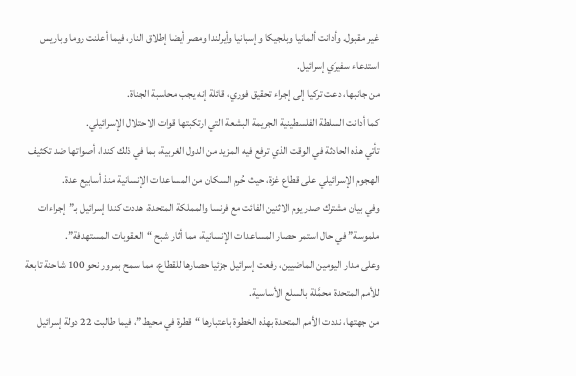غير مقبول. وأدانت ألمانيا وبلجيكا وإسبانيا وأيرلندا ومصر أيضا إطلاق النار، فيما أعلنت روما وباريس استدعاء سفيرَي إسرائيل.
من جانبها، دعت تركيا إلى إجراء تحقيق فوري، قائلة إنه يجب محاسبة الجناة.
كما أدانت السلطة الفلسطينية الجريمة البشعة التي ارتكبتها قوات الاحتلال الإسرائيلي.
تأتي هذه الحادثة في الوقت الذي ترفع فيه المزيد من الدول الغربية، بما في ذلك كندا، أصواتها ضد تكثيف الهجوم الإسرائيلي على قطاع غزة، حيث حُرم السكان من المساعدات الإنسانية منذ أسابيع عدة.
وفي بيان مشترك صدر يوم الاثنين الفائت مع فرنسا والمملكة المتحدة، هددت كندا إسرائيل بـ”إجراءات ملموسة” في حال استمر حصار المساعدات الإنسانية، مما أثار شبح “العقوبات المستهدفة”.
وعلى مدار اليومين الماضيين، رفعت إسرائيل جزئيا حصارها للقطاع، مما سمح بمرور نحو 100 شاحنة تابعة للأمم المتحدة محمَّلة بالسلع الأساسية.
من جهتها، نددت الأمم المتحدة بهذه الخطوة باعتبارها “قطرة في محيط”، فيما طالبت 22 دولة إسرائيل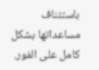باستئناف مساعداتها بشكل كامل على الفور.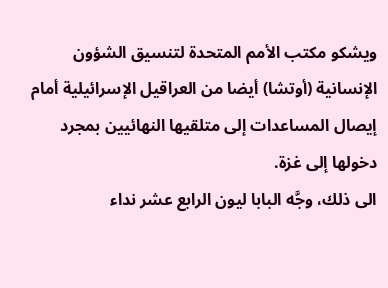ويشكو مكتب الأمم المتحدة لتنسيق الشؤون الإنسانية (أوتشا) أيضا من العراقيل الإسرائيلية أمام إيصال المساعدات إلى متلقيها النهائيين بمجرد دخولها إلى غزة.
الى ذلك، وجَّه البابا ليون الرابع عشر نداء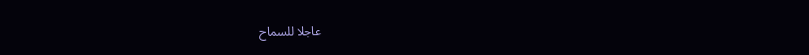عاجلا للسماح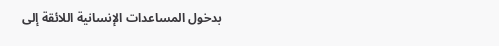بدخول المساعدات الإنسانية اللائقة إلى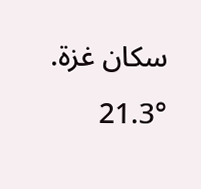سكان غزة.
21.3°